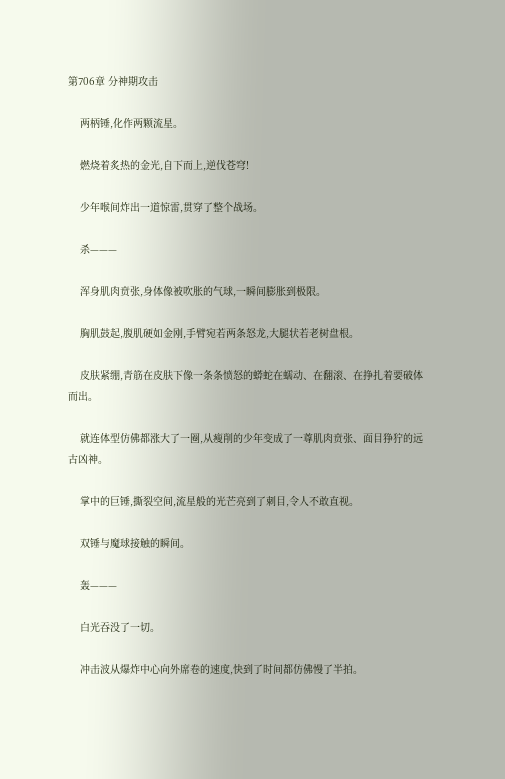第706章 分神期攻击

    两柄锤,化作两颗流星。

    燃烧着炙热的金光,自下而上,逆伐苍穹!

    少年喉间炸出一道惊雷,贯穿了整个战场。

    杀———

    浑身肌肉贲张,身体像被吹胀的气球,一瞬间膨胀到极限。

    胸肌鼓起,腹肌硬如金刚,手臂宛若两条怒龙,大腿状若老树盘根。

    皮肤紧绷,青筋在皮肤下像一条条愤怒的蟒蛇在蠕动、在翻滚、在挣扎着要破体而出。

    就连体型仿佛都涨大了一圈,从瘦削的少年变成了一尊肌肉贲张、面目狰狞的远古凶神。

    掌中的巨锤,撕裂空间,流星般的光芒亮到了刺目,令人不敢直视。

    双锤与魔球接触的瞬间。

    轰———

    白光吞没了一切。

    冲击波从爆炸中心向外席卷的速度,快到了时间都仿佛慢了半拍。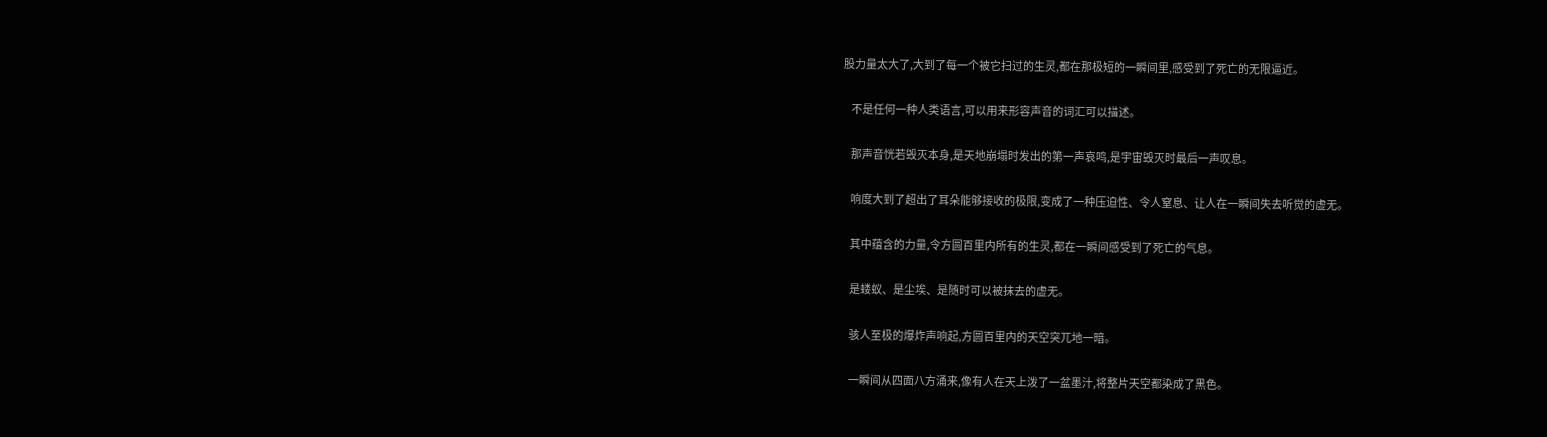股力量太大了,大到了每一个被它扫过的生灵,都在那极短的一瞬间里,感受到了死亡的无限逼近。

    不是任何一种人类语言,可以用来形容声音的词汇可以描述。

    那声音恍若毁灭本身,是天地崩塌时发出的第一声哀鸣,是宇宙毁灭时最后一声叹息。

    响度大到了超出了耳朵能够接收的极限,变成了一种压迫性、令人窒息、让人在一瞬间失去听觉的虚无。

    其中蕴含的力量,令方圆百里内所有的生灵,都在一瞬间感受到了死亡的气息。

    是蝼蚁、是尘埃、是随时可以被抹去的虚无。

    骇人至极的爆炸声响起,方圆百里内的天空突兀地一暗。

    一瞬间从四面八方涌来,像有人在天上泼了一盆墨汁,将整片天空都染成了黑色。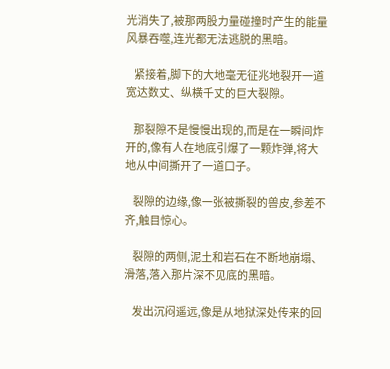光消失了,被那两股力量碰撞时产生的能量风暴吞噬,连光都无法逃脱的黑暗。

    紧接着,脚下的大地毫无征兆地裂开一道宽达数丈、纵横千丈的巨大裂隙。

    那裂隙不是慢慢出现的,而是在一瞬间炸开的,像有人在地底引爆了一颗炸弹,将大地从中间撕开了一道口子。

    裂隙的边缘,像一张被撕裂的兽皮,参差不齐,触目惊心。

    裂隙的两侧,泥土和岩石在不断地崩塌、滑落,落入那片深不见底的黑暗。

    发出沉闷遥远,像是从地狱深处传来的回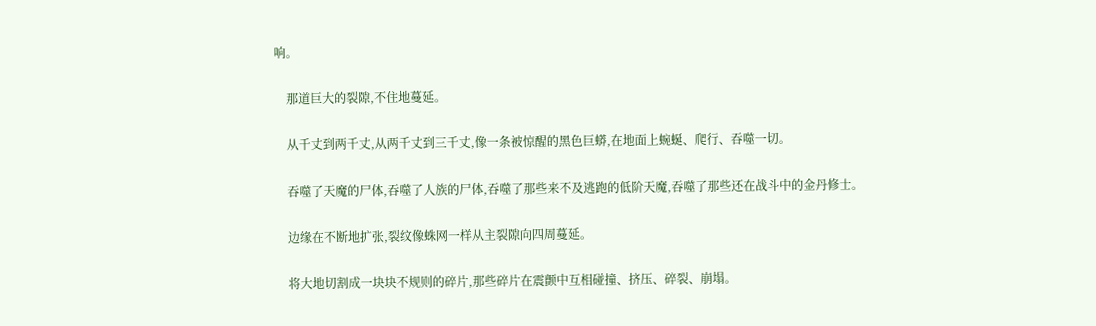响。

    那道巨大的裂隙,不住地蔓延。

    从千丈到两千丈,从两千丈到三千丈,像一条被惊醒的黑色巨蟒,在地面上蜿蜒、爬行、吞噬一切。

    吞噬了天魔的尸体,吞噬了人族的尸体,吞噬了那些来不及逃跑的低阶天魔,吞噬了那些还在战斗中的金丹修士。

    边缘在不断地扩张,裂纹像蛛网一样从主裂隙向四周蔓延。

    将大地切割成一块块不规则的碎片,那些碎片在震颤中互相碰撞、挤压、碎裂、崩塌。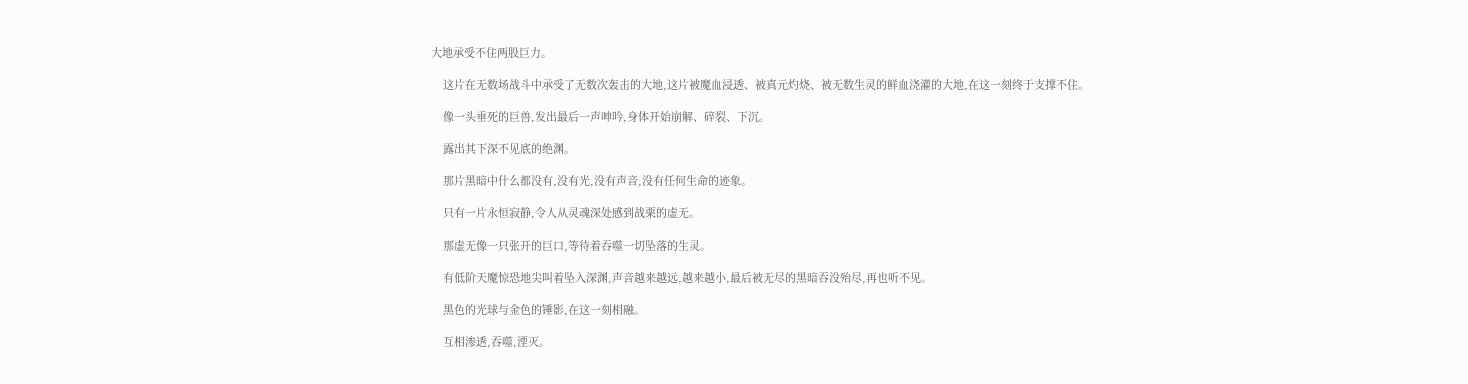大地承受不住两股巨力。

    这片在无数场战斗中承受了无数次轰击的大地,这片被魔血浸透、被真元灼烧、被无数生灵的鲜血浇灌的大地,在这一刻终于支撑不住。

    像一头垂死的巨兽,发出最后一声呻吟,身体开始崩解、碎裂、下沉。

    露出其下深不见底的绝渊。

    那片黑暗中什么都没有,没有光,没有声音,没有任何生命的迹象。

    只有一片永恒寂静,令人从灵魂深处感到战栗的虚无。

    那虚无像一只张开的巨口,等待着吞噬一切坠落的生灵。

    有低阶天魔惊恐地尖叫着坠入深渊,声音越来越远,越来越小,最后被无尽的黑暗吞没殆尽,再也听不见。

    黑色的光球与金色的锤影,在这一刻相融。

    互相渗透,吞噬,湮灭。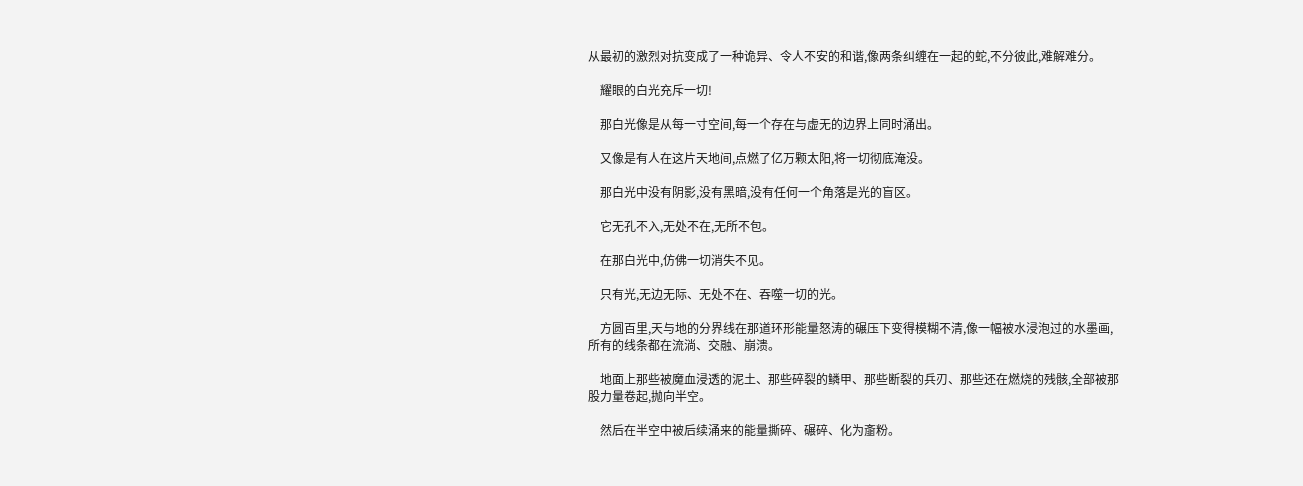从最初的激烈对抗变成了一种诡异、令人不安的和谐,像两条纠缠在一起的蛇,不分彼此,难解难分。

    耀眼的白光充斥一切!

    那白光像是从每一寸空间,每一个存在与虚无的边界上同时涌出。

    又像是有人在这片天地间,点燃了亿万颗太阳,将一切彻底淹没。

    那白光中没有阴影,没有黑暗,没有任何一个角落是光的盲区。

    它无孔不入,无处不在,无所不包。

    在那白光中,仿佛一切消失不见。

    只有光,无边无际、无处不在、吞噬一切的光。

    方圆百里,天与地的分界线在那道环形能量怒涛的碾压下变得模糊不清,像一幅被水浸泡过的水墨画,所有的线条都在流淌、交融、崩溃。

    地面上那些被魔血浸透的泥土、那些碎裂的鳞甲、那些断裂的兵刃、那些还在燃烧的残骸,全部被那股力量卷起,抛向半空。

    然后在半空中被后续涌来的能量撕碎、碾碎、化为齑粉。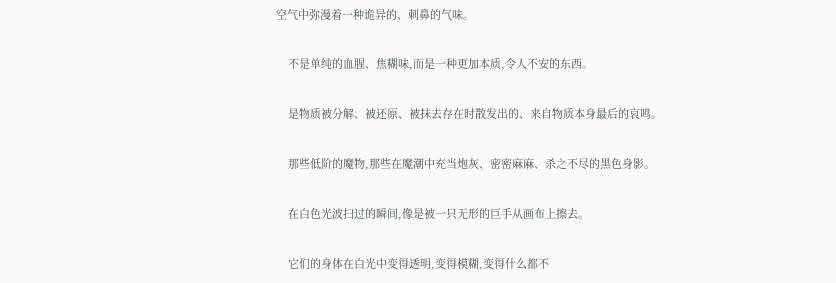空气中弥漫着一种诡异的、刺鼻的气味。

    不是单纯的血腥、焦糊味,而是一种更加本质,令人不安的东西。

    是物质被分解、被还原、被抹去存在时散发出的、来自物质本身最后的哀鸣。

    那些低阶的魔物,那些在魔潮中充当炮灰、密密麻麻、杀之不尽的黑色身影。

    在白色光波扫过的瞬间,像是被一只无形的巨手从画布上擦去。

    它们的身体在白光中变得透明,变得模糊,变得什么都不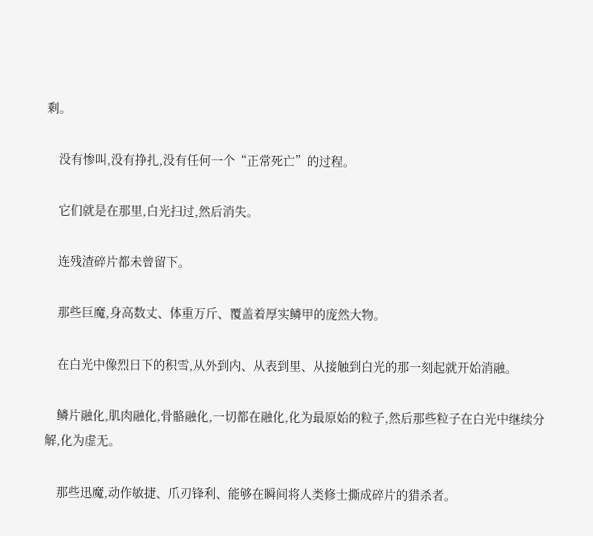剩。

    没有惨叫,没有挣扎,没有任何一个“正常死亡”的过程。

    它们就是在那里,白光扫过,然后消失。

    连残渣碎片都未曾留下。

    那些巨魔,身高数丈、体重万斤、覆盖着厚实鳞甲的庞然大物。

    在白光中像烈日下的积雪,从外到内、从表到里、从接触到白光的那一刻起就开始消融。

    鳞片融化,肌肉融化,骨骼融化,一切都在融化,化为最原始的粒子,然后那些粒子在白光中继续分解,化为虚无。

    那些迅魔,动作敏捷、爪刃锋利、能够在瞬间将人类修士撕成碎片的猎杀者。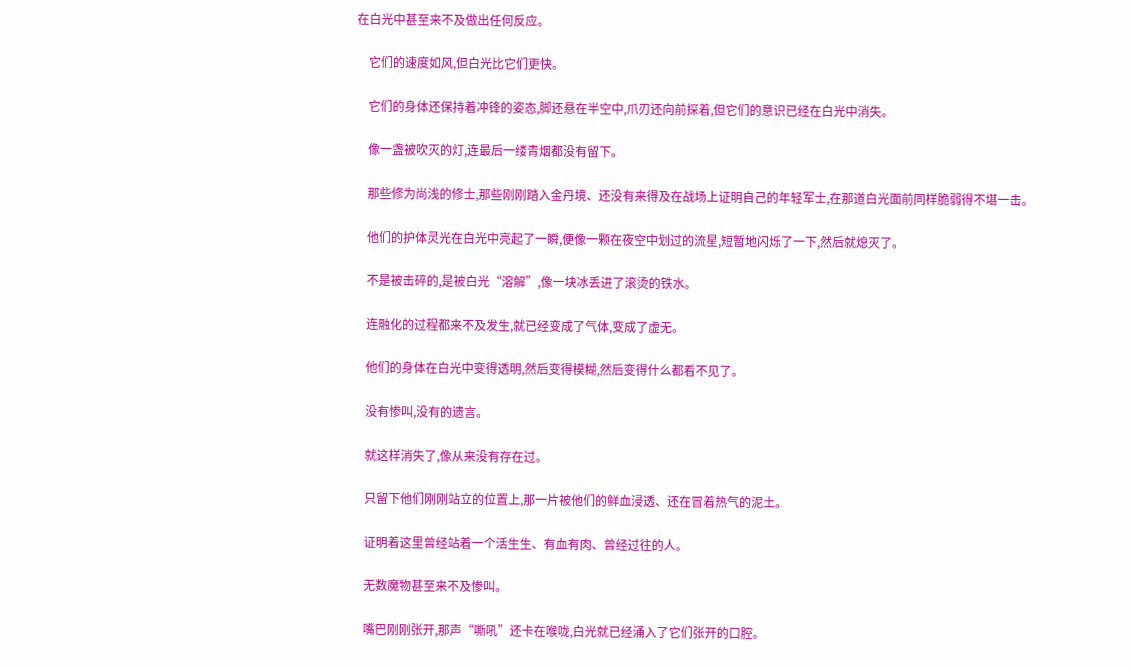在白光中甚至来不及做出任何反应。

    它们的速度如风,但白光比它们更快。

    它们的身体还保持着冲锋的姿态,脚还悬在半空中,爪刃还向前探着,但它们的意识已经在白光中消失。

    像一盏被吹灭的灯,连最后一缕青烟都没有留下。

    那些修为尚浅的修士,那些刚刚踏入金丹境、还没有来得及在战场上证明自己的年轻军士,在那道白光面前同样脆弱得不堪一击。

    他们的护体灵光在白光中亮起了一瞬,便像一颗在夜空中划过的流星,短暂地闪烁了一下,然后就熄灭了。

    不是被击碎的,是被白光“溶解”,像一块冰丢进了滚烫的铁水。

    连融化的过程都来不及发生,就已经变成了气体,变成了虚无。

    他们的身体在白光中变得透明,然后变得模糊,然后变得什么都看不见了。

    没有惨叫,没有的遗言。

    就这样消失了,像从来没有存在过。

    只留下他们刚刚站立的位置上,那一片被他们的鲜血浸透、还在冒着热气的泥土。

    证明着这里曾经站着一个活生生、有血有肉、曾经过往的人。

    无数魔物甚至来不及惨叫。

    嘴巴刚刚张开,那声“嘶吼”还卡在喉咙,白光就已经涌入了它们张开的口腔。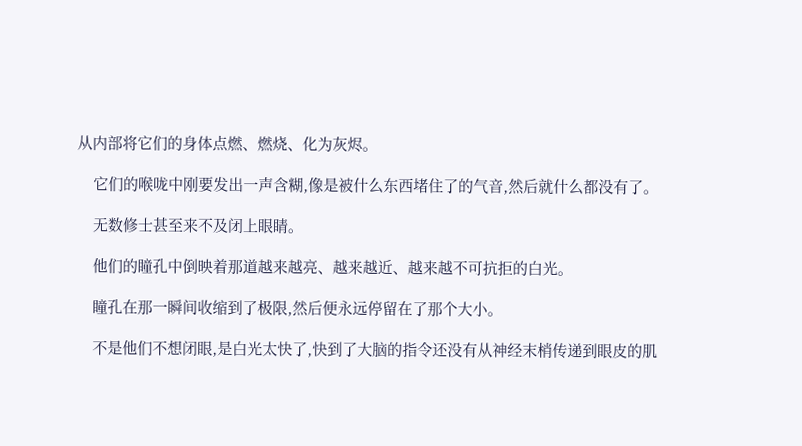从内部将它们的身体点燃、燃烧、化为灰烬。

    它们的喉咙中刚要发出一声含糊,像是被什么东西堵住了的气音,然后就什么都没有了。

    无数修士甚至来不及闭上眼睛。

    他们的瞳孔中倒映着那道越来越亮、越来越近、越来越不可抗拒的白光。

    瞳孔在那一瞬间收缩到了极限,然后便永远停留在了那个大小。

    不是他们不想闭眼,是白光太快了,快到了大脑的指令还没有从神经末梢传递到眼皮的肌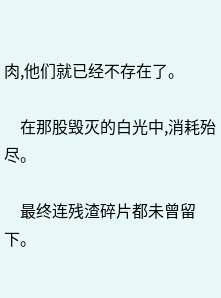肉,他们就已经不存在了。

    在那股毁灭的白光中,消耗殆尽。

    最终连残渣碎片都未曾留下。